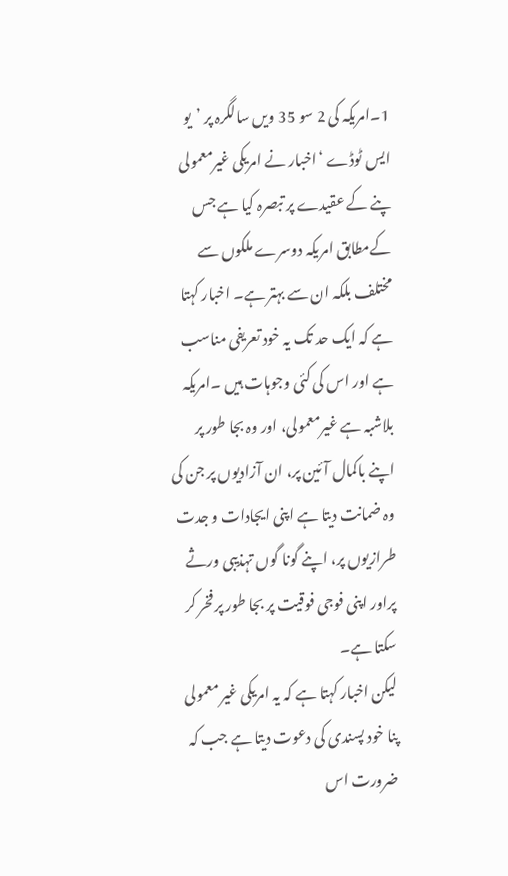1۔امریکہ کی 2 سو 35 ویں سالگرہ پر ’یو ایس ٹوڈے ‘اخبار نے امریکی غیرمعمولی پنے کے عقیدے پر تبصرہ کیا ہے جس کےمطابق امریکہ دوسرے ملکوں سے مختلف بلکہ ان سے بہتر ہے۔ اخبار کہتا ہے کہ ایک حد تک یہ خود تعریفی مناسب ہے اور اس کی کئی وجوہات ہیں ۔امریکہ بلاشبہ ہے غیرمعمولی، اور وہ بجا طور پر اپنے باکمال آئین پر، ان آزادیوں پر جن کی وہ ضمانت دیتا ہے اپنی ایجادات و جدت طرازیوں پر، اپنے گونا گوں تہذیبی ورثے پراور اپنی فوجی فوقیت پر بجا طور پر فخر کر سکتا ہے۔
لیکن اخبار کہتا ہے کہ یہ امریکی غیر معمولی پنا خود پسندی کی دعوت دیتا ہے جب کہ ضرورت اس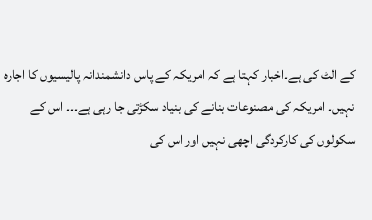کے الٹ کی ہے۔اخبار کہتا ہے کہ امریکہ کے پاس دانشمندانہ پالیسیوں کا اجارہ نہیں۔ امریکہ کی مصنوعات بنانے کی بنیاد سکڑتی جا رہی ہے۔۔۔ اس کے سکولوں کی کارکردگی اچھی نہیں اور اس کی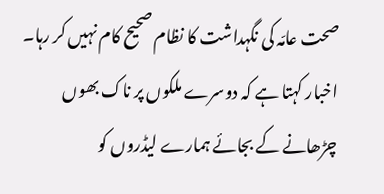صحت عامّہ کی نگہداشت کا نظام صحیح کام نہیں کر رہا۔
اخبار کہتا ہے کہ دوسرے ملکوں پر ناک بھوں چڑھانے کے بجائے ہمارے لیڈروں کو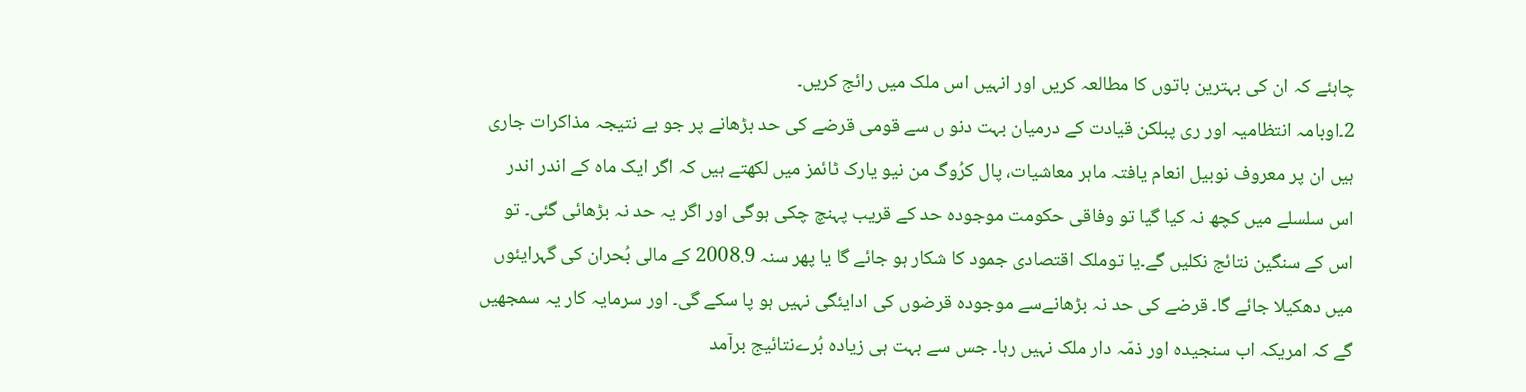چاہئے کہ ان کی بہترین باتوں کا مطالعہ کریں اور انہیں اس ملک میں رائج کریں۔
2۔اوبامہ انتظامیہ اور ری پبلکن قیادت کے درمیان بہت دنو ں سے قومی قرضے کی حد بڑھانے پر جو بے نتیجہ مذاکرات جاری ہیں ان پر معروف نوبیل انعام یافتہ ماہر معاشیات، پال کرُوگ من نیو یارک ٹائمز میں لکھتے ہیں کہ اگر ایک ماہ کے اندر اندر اس سلسلے میں کچھ نہ کیا گیا تو وفاقی حکومت موجودہ حد کے قریب پہنچ چکی ہوگی اور اگر یہ حد نہ بڑھائی گئی۔ تو اس کے سنگین نتائج نکلیں گے۔یا توملک اقتصادی جمود کا شکار ہو جائے گا یا پھر سنہ 2008.9 کے مالی بُحران کی گہرایئوں میں دھکیلا جائے گا۔ قرضے کی حد نہ بڑھانےسے موجودہ قرضوں کی ادایئگی نہیں ہو پا سکے گی۔ اور سرمایہ کار یہ سمجھیں گے کہ امریکہ اب سنجیدہ اور ذمّہ دار ملک نہیں رہا۔ جس سے بہت ہی زیادہ بُرےنتائیج برآمد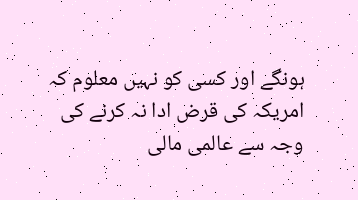ہونگے اور کسی کو نہیں معلوم کہ امریکہ کی قرض ادا نہ کرنے کی وجہ سے عالمی مالی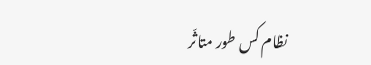نظام کس طور متاثّر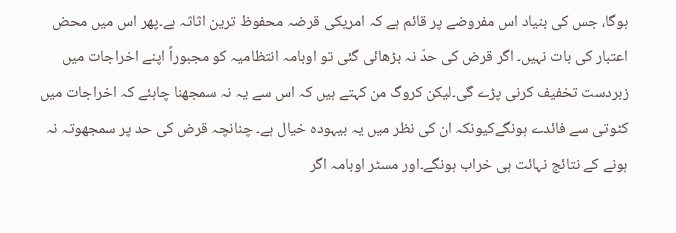ہوگا، جس کی بنیاد اس مفروضے پر قائم ہے کہ امریکی قرضہ محفوظ ترین اثاثہ ہے۔پھر اس میں محض اعتبار کی بات نہیں۔ اگر قرض کی حدّ نہ بڑھائی گئی تو اوبامہ انتظامیہ کو مجبوراً اپنے اخراجات میں زبردست تخفیف کرنی پڑے گی۔لیکن کروگ من کہتے ہیں کہ اس سے یہ نہ سمجھنا چاہئے کہ اخراجات میں کٹوتی سے فائدے ہونگےکیونکہ ان کی نظر میں یہ بیہودہ خیال ہے۔ چنانچہ قرض کی حد پر سمجھوتہ نہ ہونے کے نتائج نہائت ہی خراب ہونگے۔اور مسٹر اوبامہ اگر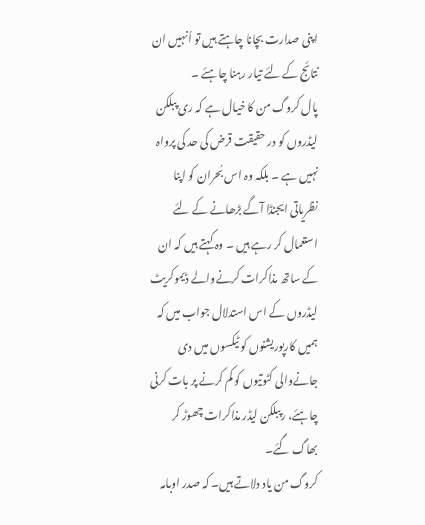اپنی صدارت بچانا چاہتے ہیں تو اُنہیں ان نتائج کے لئے تیار رہنا چاہئے ۔
پال کروگ من کا خیال ہے کہ ری پبلکن لیڈروں کو در حقیقت قرض کی حد کی پرواہ نہیں ہے ۔ بلکہ وہ اس بُحران کو اپنا نظریاتی ایجنڈا آگے بڑھانے کے لئے استعمال کر رہے ہیں ۔ وہ کہتے ہیں کہ ان کے ساتھ مذاکرات کرنےوالے ڈیموکریٹ لیڈروں کے اس استدلال جواب میں کہ ہمیں کارپوریشنوں کو ٹیکسوں میں دی جانےوالی کٹوتیوں کو کم کرنے پر بات کرنی چاہئے، رپبلکن لیڈر مذاکرات چھوڑ کر بھاگ گئے۔
کروگ من یاد دلاتے ہیں۔ کہ صدر اوبامہ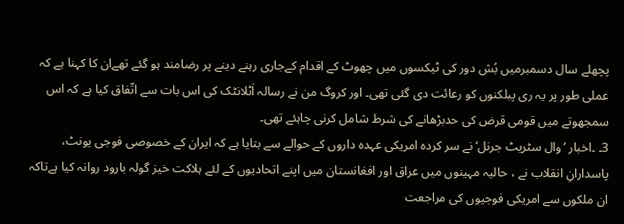پچھلے سال دسمبرمیں بُش دور کی ٹیکسوں میں چھوٹ کے اقدام کےجاری رہنے دینے پر رضامند ہو گئے تھےان کا کہنا ہے کہ عملی طور پر یہ ری پبلکنوں کو رعائت دی گئی تھی۔ اور کروگ من نے رسالہ اٰٹلانٹک کی اس بات سے اتّفاق کیا ہے کہ اس سمجھوتے میں قومی قرض کی حدبڑھانے کی شرط شامل کرنی چاہئے تھی۔
3۔ ۔اخبار ’وال سٹریٹ جرنل‘ نے سر کردہ امریکی عہدہ داروں کے حوالے سے بتایا ہے کہ ایران کے خصوصی فوجی یونٹ، پاسدارانِ انقلاب نے ، حالیہ مہینوں میں عراق اور افغانستان میں اپنے اتحادیوں کے لئے ہلاکت خیز گولہ بارود روانہ کیا ہےتاکہ ان ملکوں سے امریکی فوجیوں کی مراجعت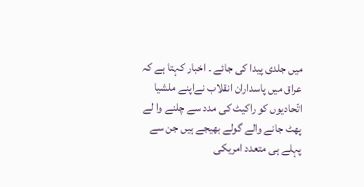میں جلدی پیدا کی جائے ۔ اخبار کہتا ہے کہ عراق میں پاسداران انقلاب نےاپنے ملشیا اتّحادیوں کو راکیٹ کی مدد سے چلنے وا لے پھٹ جانے والے گولے بھیجے ہیں جن سے پہلے ہی متعدد امریکی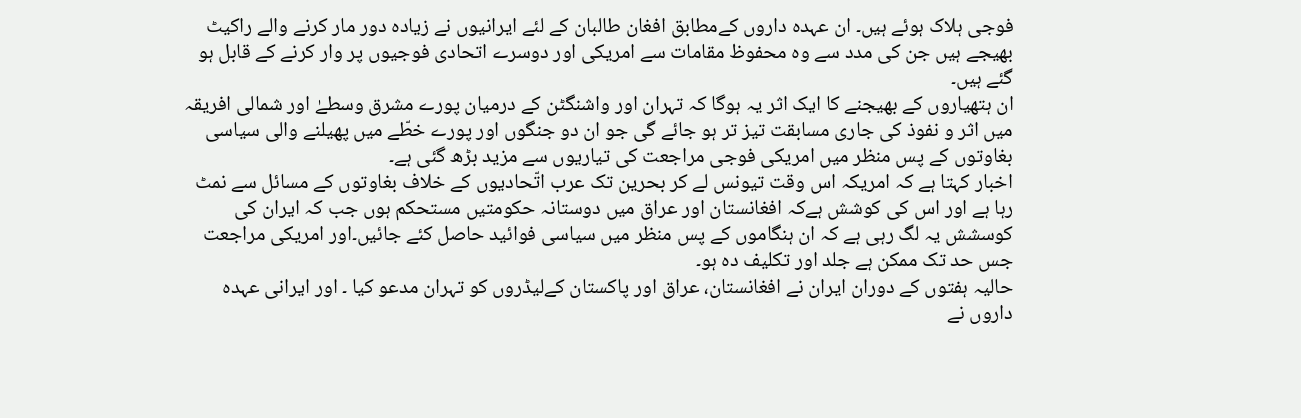فوجی ہلاک ہوئے ہیں۔ ان عہدہ داروں کےمطابق افغان طالبان کے لئے ایرانیوں نے زیادہ دور مار کرنے والے راکیٹ بھیجے ہیں جن کی مدد سے وہ محفوظ مقامات سے امریکی اور دوسرے اتحادی فوجیوں پر وار کرنے کے قابل ہو گئے ہیں۔
ان ہتھیاروں کے بھیجنے کا ایک اثر یہ ہوگا کہ تہران اور واشنگٹن کے درمیان پورے مشرق وسطےٰ اور شمالی افریقہ میں اثر و نفوذ کی جاری مسابقت تیز تر ہو جائے گی جو ان دو جنگوں اور پورے خطّے میں پھیلنے والی سیاسی بغاوتوں کے پس منظر میں امریکی فوجی مراجعت کی تیاریوں سے مزید بڑھ گئی ہے۔
اخبار کہتا ہے کہ امریکہ اس وقت تیونس لے کر بحرین تک عرب اتّحادیوں کے خلاف بغاوتوں کے مسائل سے نمٹ رہا ہے اور اس کی کوشش ہےکہ افغانستان اور عراق میں دوستانہ حکومتیں مستحکم ہوں جب کہ ایران کی کوسشش یہ لگ رہی ہے کہ ان ہنگاموں کے پس منظر میں سیاسی فوائید حاصل کئے جائیں۔اور امریکی مراجعت جس حد تک ممکن ہے جلد اور تکلیف دہ ہو۔
حالیہ ہفتوں کے دوران ایران نے افغانستان، عراق اور پاکستان کےلیڈروں کو تہران مدعو کیا ۔ اور ایرانی عہدہ داروں نے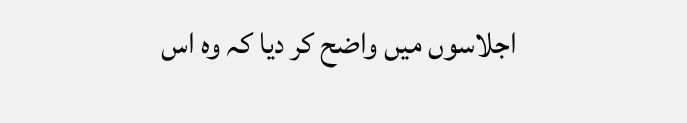اجلاسوں میں واضح کر دیا کہ وہ اس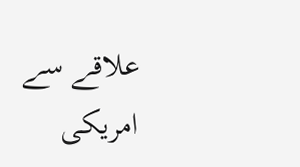علاقے سے امریکی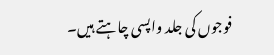فوجوں کی جلد واپسی چاہتے ہیں۔